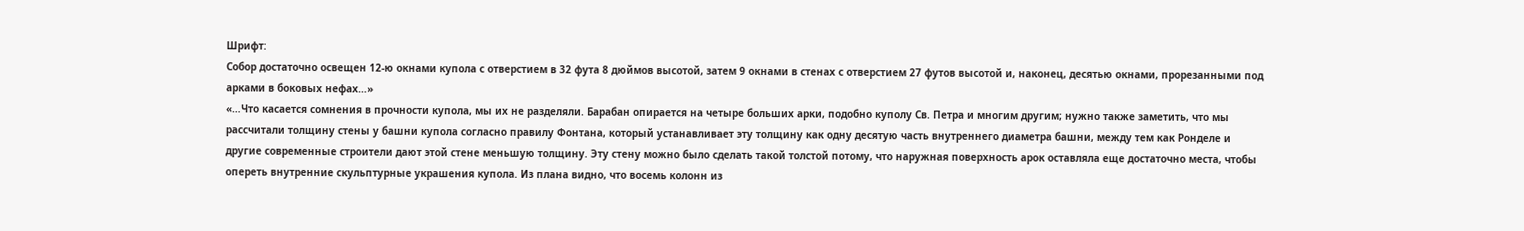Шрифт:
Собор достаточно освещен 12-ю окнами купола с отверстием в 32 фута 8 дюймов высотой, затем 9 окнами в стенах с отверстием 27 футов высотой и, наконец, десятью окнами, прорезанными под арками в боковых нефах…»
«…Что касается сомнения в прочности купола, мы их не разделяли. Барабан опирается на четыре больших арки, подобно куполу Св. Петра и многим другим; нужно также заметить, что мы рассчитали толщину стены у башни купола согласно правилу Фонтана, который устанавливает эту толщину как одну десятую часть внутреннего диаметра башни, между тем как Ронделе и другие современные строители дают этой стене меньшую толщину. Эту стену можно было сделать такой толстой потому, что наружная поверхность арок оставляла еще достаточно места, чтобы опереть внутренние скульптурные украшения купола. Из плана видно, что восемь колонн из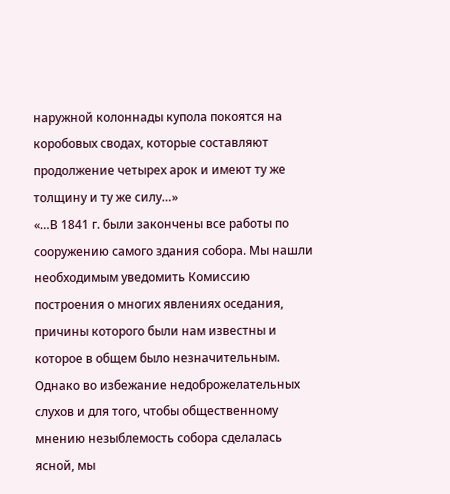наружной колоннады купола покоятся на коробовых сводах, которые составляют продолжение четырех арок и имеют ту же толщину и ту же силу…»
«…В 1841 г. были закончены все работы по сооружению самого здания собора. Мы нашли необходимым уведомить Комиссию построения о многих явлениях оседания, причины которого были нам известны и которое в общем было незначительным.
Однако во избежание недоброжелательных слухов и для того, чтобы общественному мнению незыблемость собора сделалась ясной, мы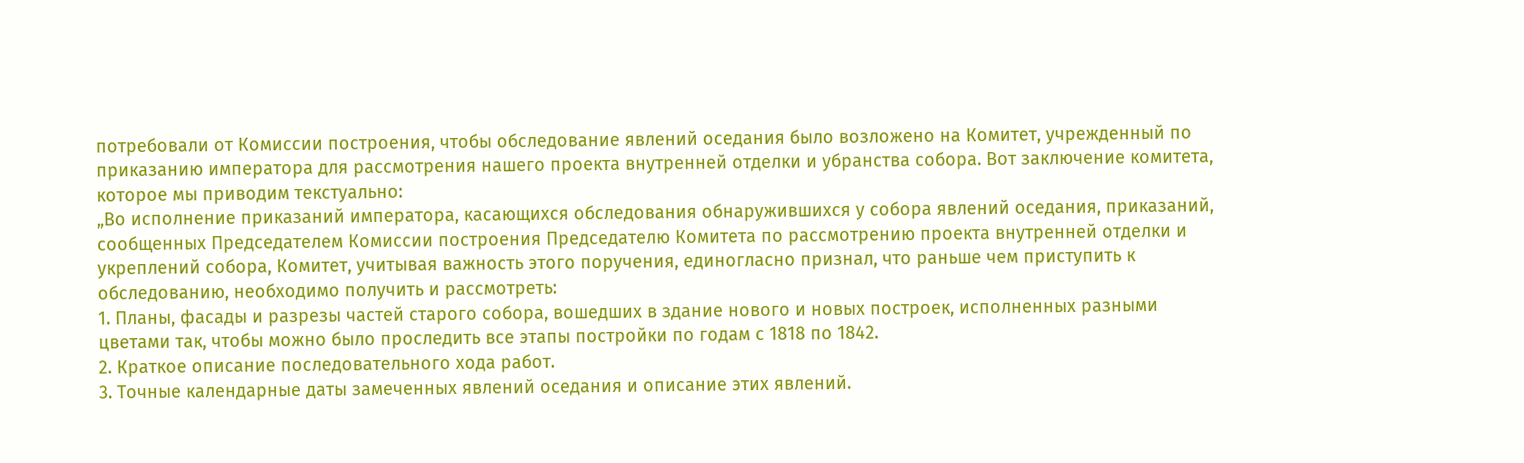потребовали от Комиссии построения, чтобы обследование явлений оседания было возложено на Комитет, учрежденный по приказанию императора для рассмотрения нашего проекта внутренней отделки и убранства собора. Вот заключение комитета, которое мы приводим текстуально:
„Во исполнение приказаний императора, касающихся обследования обнаружившихся у собора явлений оседания, приказаний, сообщенных Председателем Комиссии построения Председателю Комитета по рассмотрению проекта внутренней отделки и укреплений собора, Комитет, учитывая важность этого поручения, единогласно признал, что раньше чем приступить к обследованию, необходимо получить и рассмотреть:
1. Планы, фасады и разрезы частей старого собора, вошедших в здание нового и новых построек, исполненных разными цветами так, чтобы можно было проследить все этапы постройки по годам с 1818 по 1842.
2. Краткое описание последовательного хода работ.
3. Точные календарные даты замеченных явлений оседания и описание этих явлений.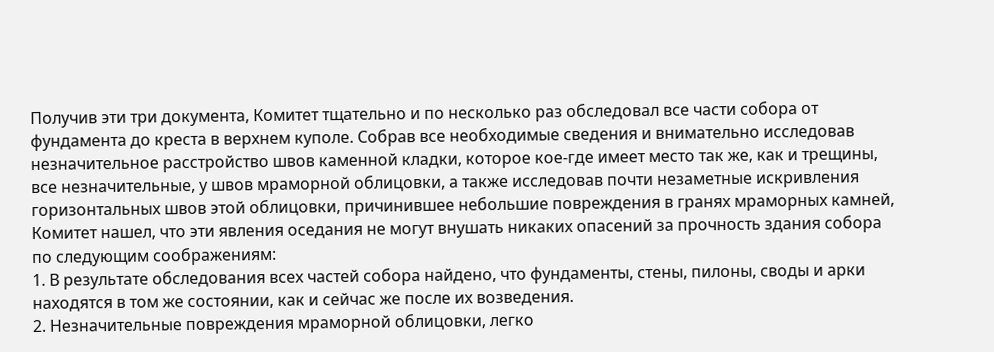Получив эти три документа, Комитет тщательно и по несколько раз обследовал все части собора от фундамента до креста в верхнем куполе. Собрав все необходимые сведения и внимательно исследовав незначительное расстройство швов каменной кладки, которое кое-где имеет место так же, как и трещины, все незначительные, у швов мраморной облицовки, а также исследовав почти незаметные искривления горизонтальных швов этой облицовки, причинившее небольшие повреждения в гранях мраморных камней, Комитет нашел, что эти явления оседания не могут внушать никаких опасений за прочность здания собора по следующим соображениям:
1. В результате обследования всех частей собора найдено, что фундаменты, стены, пилоны, своды и арки находятся в том же состоянии, как и сейчас же после их возведения.
2. Незначительные повреждения мраморной облицовки, легко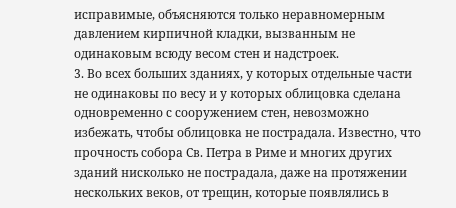исправимые, объясняются только неравномерным давлением кирпичной кладки, вызванным не одинаковым всюду весом стен и надстроек.
3. Во всех больших зданиях, у которых отдельные части не одинаковы по весу и у которых облицовка сделана одновременно с сооружением стен, невозможно избежать, чтобы облицовка не пострадала. Известно, что прочность собора Св. Петра в Риме и многих других зданий нисколько не пострадала, даже на протяжении нескольких веков, от трещин, которые появлялись в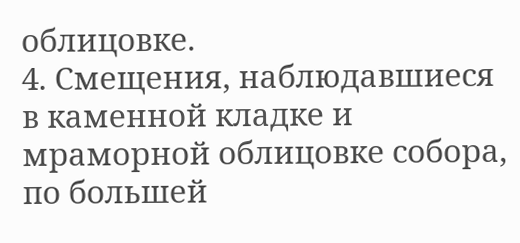облицовке.
4. Смещения, наблюдавшиеся в каменной кладке и мраморной облицовке собора, по большей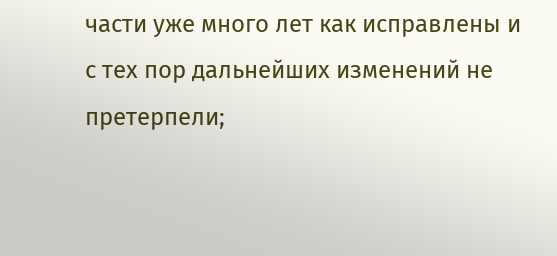части уже много лет как исправлены и с тех пор дальнейших изменений не претерпели;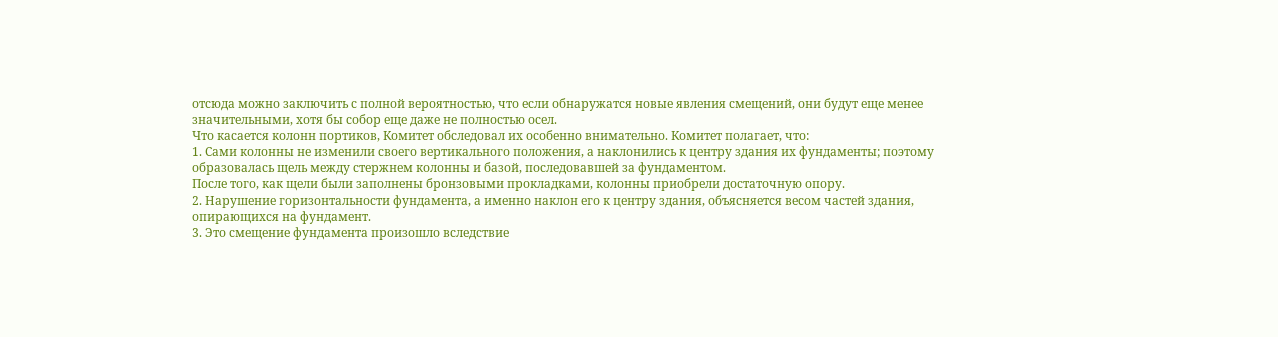отсюда можно заключить с полной вероятностью, что если обнаружатся новые явления смещений, они будут еще менее значительными, хотя бы собор еще даже не полностью осел.
Что касается колонн портиков, Комитет обследовал их особенно внимательно. Комитет полагает, что:
1. Сами колонны не изменили своего вертикального положения, а наклонились к центру здания их фундаменты; поэтому образовалась щель между стержнем колонны и базой, последовавшей за фундаментом.
После того, как щели были заполнены бронзовыми прокладками, колонны приобрели достаточную опору.
2. Нарушение горизонтальности фундамента, а именно наклон его к центру здания, объясняется весом частей здания, опирающихся на фундамент.
3. Это смещение фундамента произошло вследствие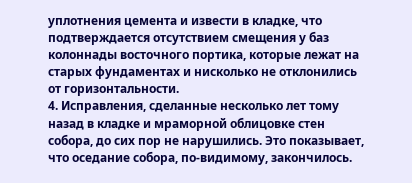уплотнения цемента и извести в кладке, что подтверждается отсутствием смещения у баз колоннады восточного портика, которые лежат на старых фундаментах и нисколько не отклонились от горизонтальности.
4. Исправления, сделанные несколько лет тому назад в кладке и мраморной облицовке стен собора, до сих пор не нарушились. Это показывает, что оседание собора, по-видимому, закончилось.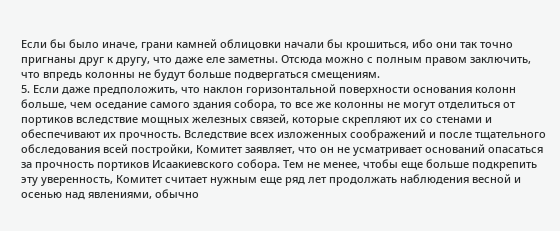Если бы было иначе, грани камней облицовки начали бы крошиться, ибо они так точно пригнаны друг к другу, что даже еле заметны. Отсюда можно с полным правом заключить, что впредь колонны не будут больше подвергаться смещениям.
5. Если даже предположить, что наклон горизонтальной поверхности основания колонн больше, чем оседание самого здания собора, то все же колонны не могут отделиться от портиков вследствие мощных железных связей, которые скрепляют их со стенами и обеспечивают их прочность. Вследствие всех изложенных соображений и после тщательного обследования всей постройки, Комитет заявляет, что он не усматривает оснований опасаться за прочность портиков Исаакиевского собора. Тем не менее, чтобы еще больше подкрепить эту уверенность, Комитет считает нужным еще ряд лет продолжать наблюдения весной и осенью над явлениями, обычно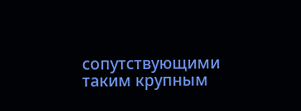сопутствующими таким крупным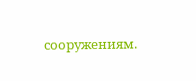сооружениям.